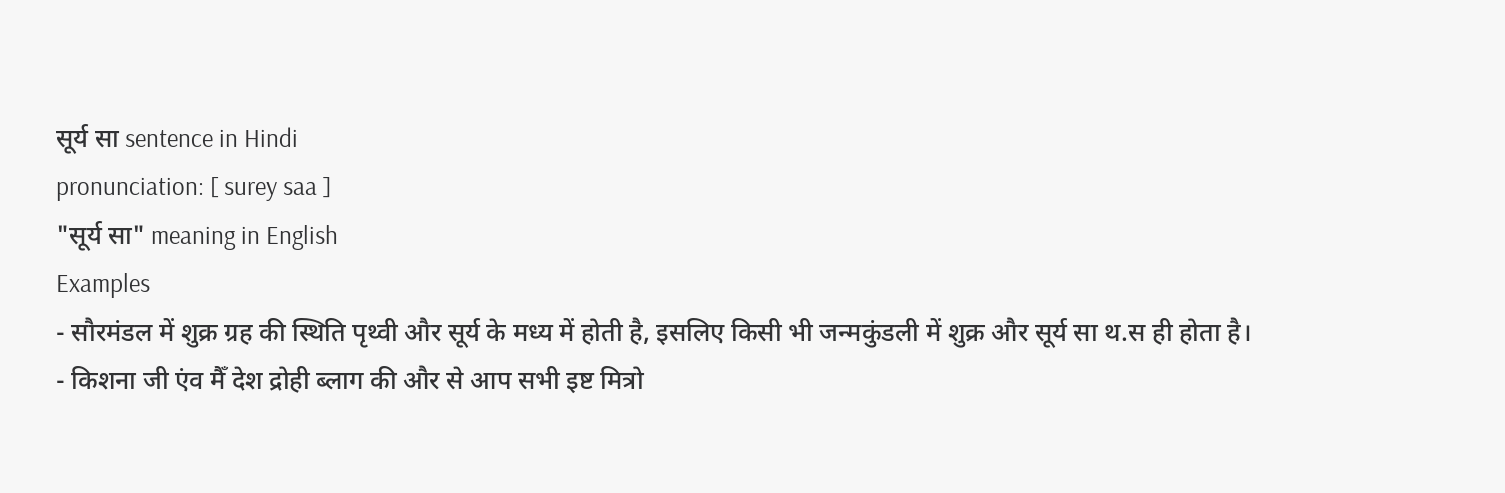सूर्य सा sentence in Hindi
pronunciation: [ surey saa ]
"सूर्य सा" meaning in English
Examples
- सौरमंडल में शुक्र ग्रह की स्थिति पृथ्वी और सूर्य के मध्य में होती है, इसलिए किसी भी जन्मकुंडली में शुक्र और सूर्य सा थ.स ही होता है।
- किशना जी एंव मैँ देश द्रोही ब्लाग की और से आप सभी इष्ट मित्रो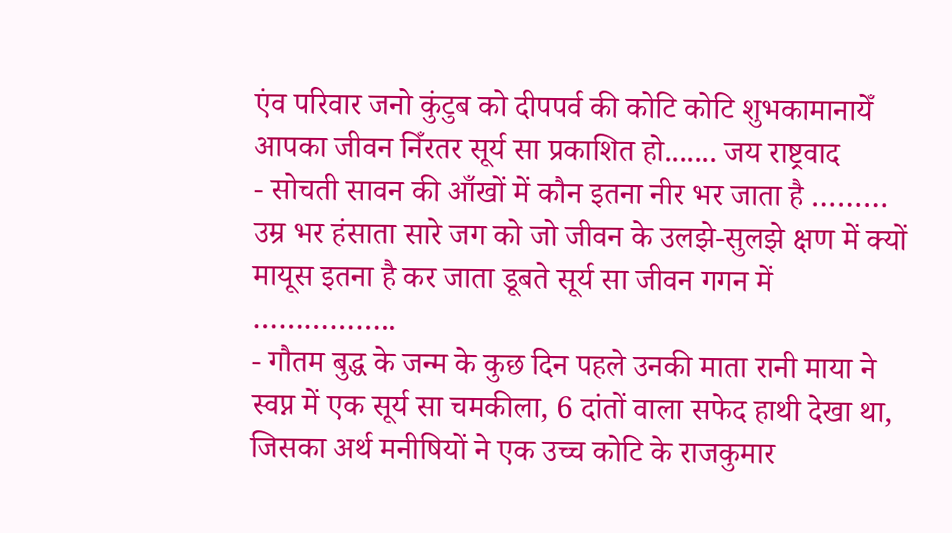एंव परिवार जनो कुंटुब को दीपपर्व की कोटि कोटि शुभकामानायेँ आपका जीवन निँरतर सूर्य सा प्रकाशित हो....... जय राष्ट्रवाद
- सोचती सावन की आँखों में कौन इतना नीर भर जाता है ……… उम्र भर हंसाता सारे जग को जो जीवन के उलझे-सुलझे क्षण में क्यों मायूस इतना है कर जाता डूबते सूर्य सा जीवन गगन में ……………..
- गौतम बुद्ध के जन्म के कुछ दिन पहले उनकी माता रानी माया ने स्वप्न में एक सूर्य सा चमकीला, 6 दांतों वाला सफेद हाथी देखा था, जिसका अर्थ मनीषियों ने एक उच्च कोटि के राजकुमार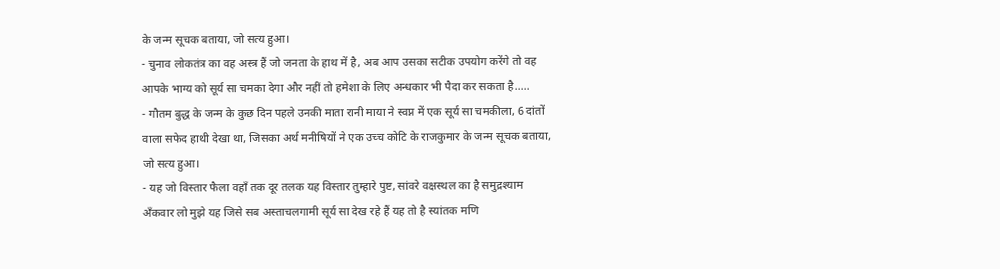के जन्म सूचक बताया, जो सत्य हुआ।
- चुनाव लोकतंत्र का वह अस्त्र हैं जो जनता के हाथ में है, अब आप उसका सटीक उपयोग करेंगे तो वह आपके भाग्य को सूर्य सा चमका देगा और नहीं तो हमेशा के लिए अन्धकार भी पैदा कर सकता है.....
- गौतम बुद्ध के जन्म के कुछ दिन पहले उनकी माता रानी माया ने स्वप्न में एक सूर्य सा चमकीला, 6 दांतों वाला सफेद हाथी देखा था, जिसका अर्थ मनीषियों ने एक उच्च कोटि के राजकुमार के जन्म सूचक बताया, जो सत्य हुआ।
- यह जो विस्तार फैला वहाँ तक दूर तलक यह विस्तार तुम्हारे पुष्ट, सांवरे वक्षस्थल का है समुद्रश्याम अँकवार लो मुझे यह जिसे सब अस्ताचलगामी सूर्य सा देख रहे हैं यह तो है स्यांतक मणि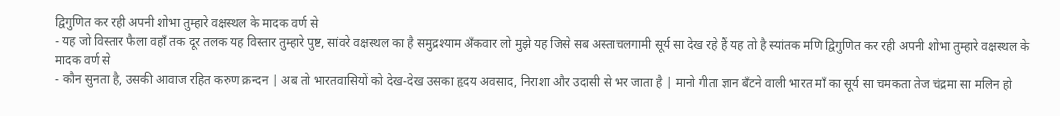द्विगुणित कर रही अपनी शोभा तुम्हारे वक्षस्थल के मादक वर्ण से
- यह जो विस्तार फैला वहाँ तक दूर तलक यह विस्तार तुम्हारे पुष्ट, सांवरे वक्षस्थल का है समुद्रश्याम अँकवार लो मुझे यह जिसे सब अस्ताचलगामी सूर्य सा देख रहे हैं यह तो है स्यांतक मणि द्विगुणित कर रही अपनी शोभा तुम्हारे वक्षस्थल के मादक वर्ण से
- कौन सुनता है, उसकी आवाज रहित करुण क्रन्दन | अब तो भारतवासियों को देख-देख उसका हृदय अवसाद, निराशा और उदासी से भर जाता है | मानो गीता ज्ञान बँटने वाली भारत माँ का सूर्य सा चमकता तेज चंद्रमा सा मलिन हो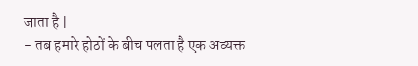जाता है |
- तब हमारे होठों के बीच पलता है एक अव्यक्त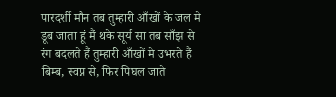पारदर्शी मौन तब तुम्हारी आँखों के जल मे डूब जाता हूं मैं थके सूर्य सा तब साँझ से रंग बदलते हैं तुम्हारी आँखों मे उभरते हैं बिम्ब, स्वप्न से, फिर पिघल जाते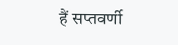हैं सप्तवर्णी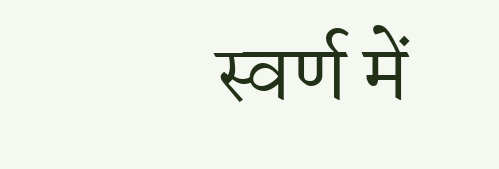स्वर्ण में